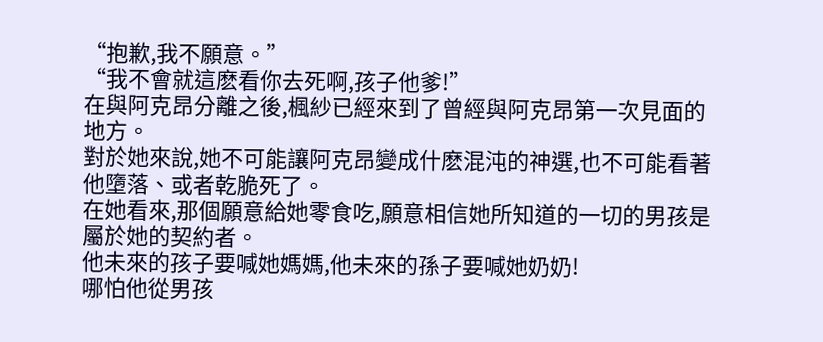“抱歉,我不願意。”
“我不會就這麽看你去死啊,孩子他爹!”
在與阿克昂分離之後,楓紗已經來到了曾經與阿克昂第一次見面的地方。
對於她來說,她不可能讓阿克昂變成什麽混沌的神選,也不可能看著他墮落、或者乾脆死了。
在她看來,那個願意給她零食吃,願意相信她所知道的一切的男孩是屬於她的契約者。
他未來的孩子要喊她媽媽,他未來的孫子要喊她奶奶!
哪怕他從男孩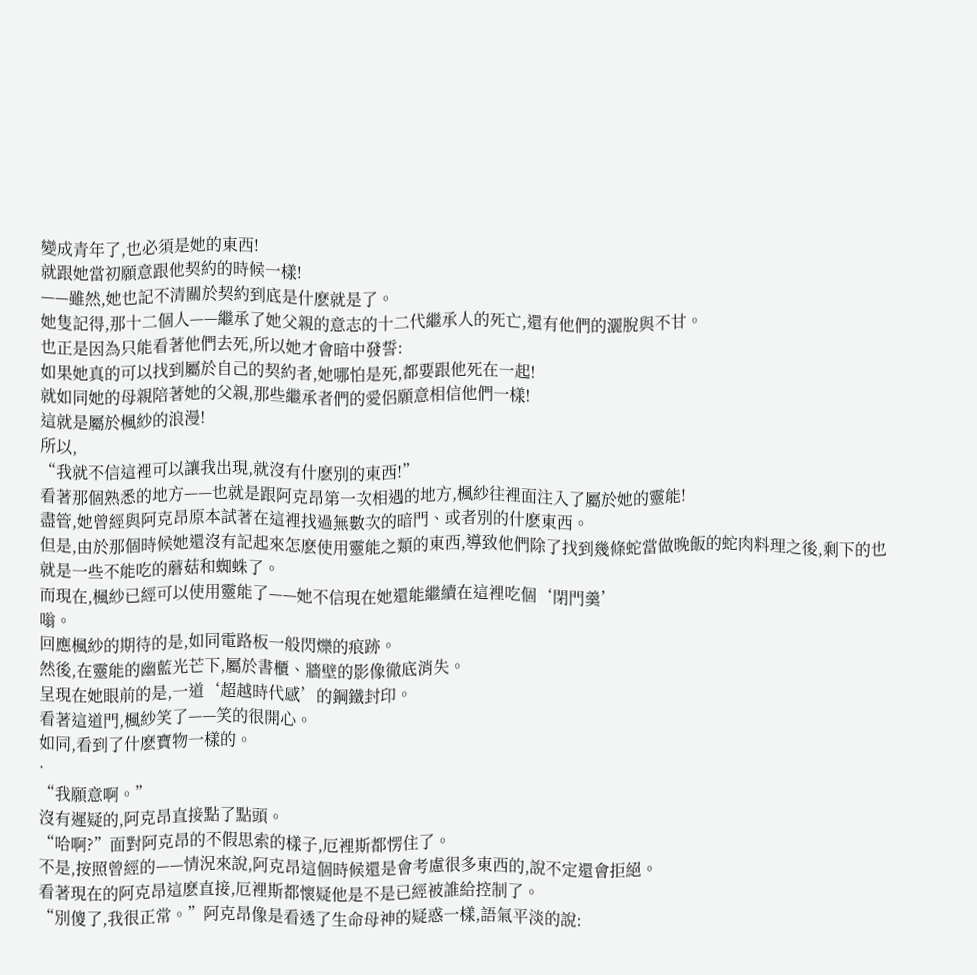變成青年了,也必須是她的東西!
就跟她當初願意跟他契約的時候一樣!
——雖然,她也記不清關於契約到底是什麽就是了。
她隻記得,那十二個人——繼承了她父親的意志的十二代繼承人的死亡,還有他們的灑脫與不甘。
也正是因為只能看著他們去死,所以她才會暗中發誓:
如果她真的可以找到屬於自己的契約者,她哪怕是死,都要跟他死在一起!
就如同她的母親陪著她的父親,那些繼承者們的愛侶願意相信他們一樣!
這就是屬於楓紗的浪漫!
所以,
“我就不信這裡可以讓我出現,就沒有什麽別的東西!”
看著那個熟悉的地方——也就是跟阿克昂第一次相遇的地方,楓紗往裡面注入了屬於她的靈能!
盡管,她曾經與阿克昂原本試著在這裡找過無數次的暗門、或者別的什麽東西。
但是,由於那個時候她還沒有記起來怎麽使用靈能之類的東西,導致他們除了找到幾條蛇當做晚飯的蛇肉料理之後,剩下的也就是一些不能吃的蘑菇和蜘蛛了。
而現在,楓紗已經可以使用靈能了——她不信現在她還能繼續在這裡吃個‘閉門羹’
嗡。
回應楓紗的期待的是,如同電路板一般閃爍的痕跡。
然後,在靈能的幽藍光芒下,屬於書櫃、牆壁的影像徹底消失。
呈現在她眼前的是,一道‘超越時代感’的鋼鐵封印。
看著這道門,楓紗笑了——笑的很開心。
如同,看到了什麽寶物一樣的。
·
“我願意啊。”
沒有遲疑的,阿克昂直接點了點頭。
“哈啊?”面對阿克昂的不假思索的樣子,厄裡斯都愣住了。
不是,按照曾經的——情況來說,阿克昂這個時候還是會考慮很多東西的,說不定還會拒絕。
看著現在的阿克昂這麽直接,厄裡斯都懷疑他是不是已經被誰給控制了。
“別傻了,我很正常。”阿克昂像是看透了生命母神的疑惑一樣,語氣平淡的說: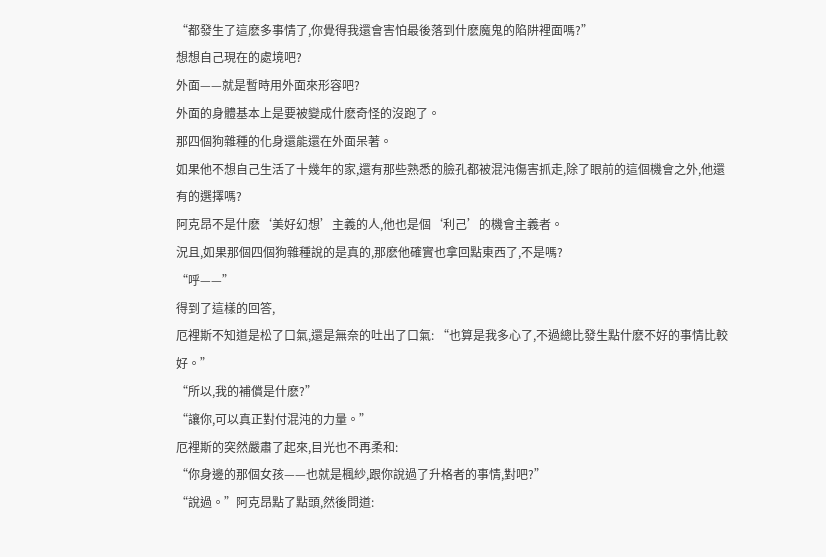“都發生了這麽多事情了,你覺得我還會害怕最後落到什麽魔鬼的陷阱裡面嗎?”
想想自己現在的處境吧?
外面——就是暫時用外面來形容吧?
外面的身體基本上是要被變成什麽奇怪的沒跑了。
那四個狗雜種的化身還能還在外面呆著。
如果他不想自己生活了十幾年的家,還有那些熟悉的臉孔都被混沌傷害抓走,除了眼前的這個機會之外,他還有的選擇嗎?
阿克昂不是什麽‘美好幻想’主義的人,他也是個‘利己’的機會主義者。
況且,如果那個四個狗雜種說的是真的,那麽他確實也拿回點東西了,不是嗎?
“呼——”
得到了這樣的回答,
厄裡斯不知道是松了口氣,還是無奈的吐出了口氣: “也算是我多心了,不過總比發生點什麽不好的事情比較好。”
“所以,我的補償是什麽?”
“讓你,可以真正對付混沌的力量。”
厄裡斯的突然嚴肅了起來,目光也不再柔和:
“你身邊的那個女孩——也就是楓紗,跟你說過了升格者的事情,對吧?”
“說過。”阿克昂點了點頭,然後問道: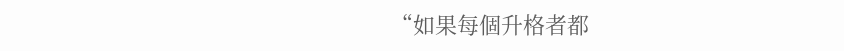“如果每個升格者都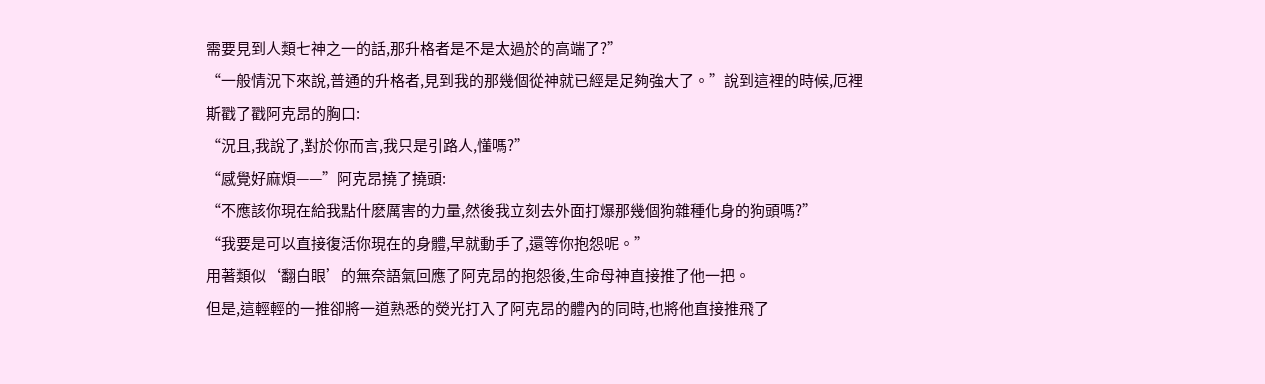需要見到人類七神之一的話,那升格者是不是太過於的高端了?”
“一般情況下來說,普通的升格者,見到我的那幾個從神就已經是足夠強大了。”說到這裡的時候,厄裡斯戳了戳阿克昂的胸口:
“況且,我說了,對於你而言,我只是引路人,懂嗎?”
“感覺好麻煩——”阿克昂撓了撓頭:
“不應該你現在給我點什麽厲害的力量,然後我立刻去外面打爆那幾個狗雜種化身的狗頭嗎?”
“我要是可以直接復活你現在的身體,早就動手了,還等你抱怨呢。”
用著類似‘翻白眼’的無奈語氣回應了阿克昂的抱怨後,生命母神直接推了他一把。
但是,這輕輕的一推卻將一道熟悉的熒光打入了阿克昂的體內的同時,也將他直接推飛了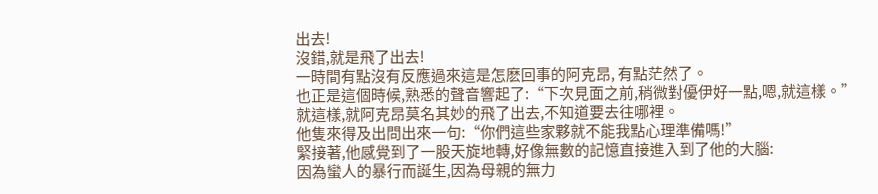出去!
沒錯,就是飛了出去!
一時間有點沒有反應過來這是怎麽回事的阿克昂, 有點茫然了。
也正是這個時候,熟悉的聲音響起了:“下次見面之前,稍微對優伊好一點,嗯,就這樣。”
就這樣,就阿克昂莫名其妙的飛了出去,不知道要去往哪裡。
他隻來得及出問出來一句:“你們這些家夥就不能我點心理準備嗎!”
緊接著,他感覺到了一股天旋地轉,好像無數的記憶直接進入到了他的大腦:
因為蠻人的暴行而誕生,因為母親的無力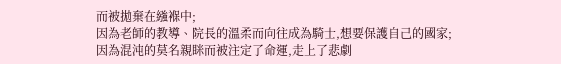而被拋棄在繈褓中;
因為老師的教導、院長的溫柔而向往成為騎士,想要保護自己的國家;
因為混沌的莫名親眯而被注定了命運,走上了悲劇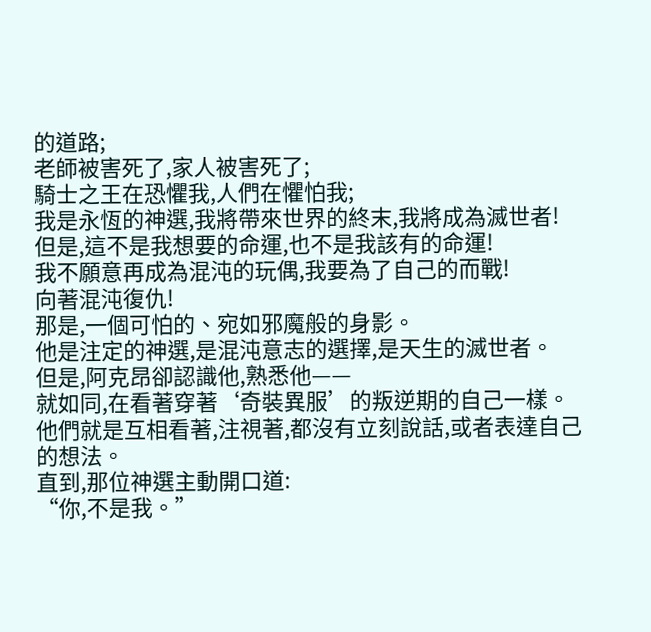的道路;
老師被害死了,家人被害死了;
騎士之王在恐懼我,人們在懼怕我;
我是永恆的神選,我將帶來世界的終末,我將成為滅世者!
但是,這不是我想要的命運,也不是我該有的命運!
我不願意再成為混沌的玩偶,我要為了自己的而戰!
向著混沌復仇!
那是,一個可怕的、宛如邪魔般的身影。
他是注定的神選,是混沌意志的選擇,是天生的滅世者。
但是,阿克昂卻認識他,熟悉他——
就如同,在看著穿著‘奇裝異服’的叛逆期的自己一樣。
他們就是互相看著,注視著,都沒有立刻說話,或者表達自己的想法。
直到,那位神選主動開口道:
“你,不是我。”